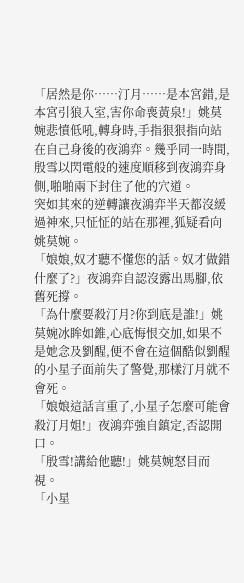「居然是你……汀月……是本宮錯,是本宮引狼入室,害你命喪黃泉!」姚莫婉悲憤低吼,轉身時,手指狠狠指向站在自己身後的夜鴻弈。幾乎同一時間,殷雪以閃電般的速度順移到夜鴻弈身側,啪啪兩下封住了他的穴道。
突如其來的逆轉讓夜鴻弈半天都沒緩過神來,只怔怔的站在那裡,狐疑看向姚莫婉。
「娘娘,奴才聽不懂您的話。奴才做錯什麼了?」夜鴻弈自認沒露出馬腳,依舊死撐。
「為什麼要殺汀月?你到底是誰!」姚莫婉冰眸如錐,心底悔恨交加,如果不是她念及劉醒,便不會在這個酷似劉醒的小星子面前失了警覺,那樣汀月就不會死。
「娘娘這話言重了,小星子怎麼可能會殺汀月姐!」夜鴻弈強自鎮定,否認開口。
「殷雪!講給他聽!」姚莫婉怒目而視。
「小星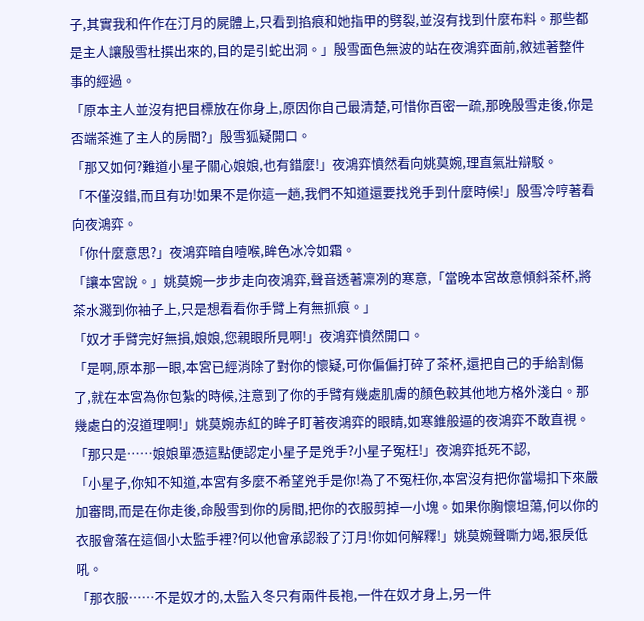子,其實我和仵作在汀月的屍體上,只看到掐痕和她指甲的劈裂,並沒有找到什麼布料。那些都是主人讓殷雪杜撰出來的,目的是引蛇出洞。」殷雪面色無波的站在夜鴻弈面前,敘述著整件事的經過。
「原本主人並沒有把目標放在你身上,原因你自己最清楚,可惜你百密一疏,那晚殷雪走後,你是否端茶進了主人的房間?」殷雪狐疑開口。
「那又如何?難道小星子關心娘娘,也有錯麼!」夜鴻弈憤然看向姚莫婉,理直氣壯辯駁。
「不僅沒錯,而且有功!如果不是你這一趟,我們不知道還要找兇手到什麼時候!」殷雪冷哼著看向夜鴻弈。
「你什麼意思?」夜鴻弈暗自噎喉,眸色冰冷如霜。
「讓本宮說。」姚莫婉一步步走向夜鴻弈,聲音透著凜冽的寒意,「當晚本宮故意傾斜茶杯,將茶水濺到你袖子上,只是想看看你手臂上有無抓痕。」
「奴才手臂完好無損,娘娘,您親眼所見啊!」夜鴻弈憤然開口。
「是啊,原本那一眼,本宮已經消除了對你的懷疑,可你偏偏打碎了茶杯,還把自己的手給割傷了,就在本宮為你包紮的時候,注意到了你的手臂有幾處肌膚的顏色較其他地方格外淺白。那幾處白的沒道理啊!」姚莫婉赤紅的眸子盯著夜鴻弈的眼睛,如寒錐般逼的夜鴻弈不敢直視。
「那只是……娘娘單憑這點便認定小星子是兇手?小星子冤枉!」夜鴻弈抵死不認,
「小星子,你知不知道,本宮有多麼不希望兇手是你!為了不冤枉你,本宮沒有把你當場扣下來嚴加審問,而是在你走後,命殷雪到你的房間,把你的衣服剪掉一小塊。如果你胸懷坦蕩,何以你的衣服會落在這個小太監手裡?何以他會承認殺了汀月!你如何解釋!」姚莫婉聲嘶力竭,狠戾低吼。
「那衣服……不是奴才的,太監入冬只有兩件長袍,一件在奴才身上,另一件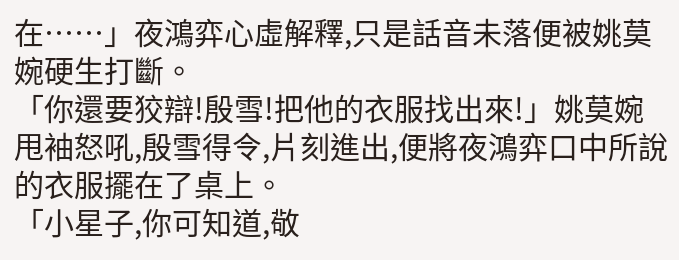在……」夜鴻弈心虛解釋,只是話音未落便被姚莫婉硬生打斷。
「你還要狡辯!殷雪!把他的衣服找出來!」姚莫婉甩袖怒吼,殷雪得令,片刻進出,便將夜鴻弈口中所說的衣服擺在了桌上。
「小星子,你可知道,敬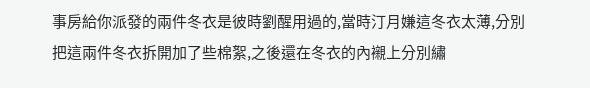事房給你派發的兩件冬衣是彼時劉醒用過的,當時汀月嫌這冬衣太薄,分別把這兩件冬衣拆開加了些棉絮,之後還在冬衣的內襯上分別繡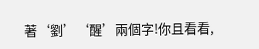著‘劉’‘醒’兩個字!你且看看,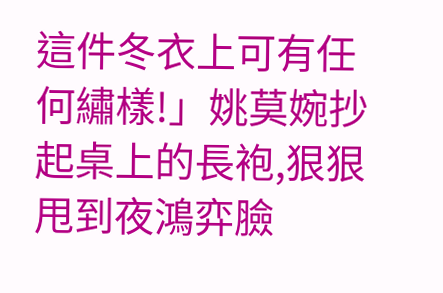這件冬衣上可有任何繡樣!」姚莫婉抄起桌上的長袍,狠狠甩到夜鴻弈臉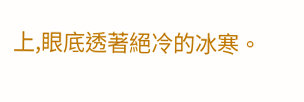上,眼底透著絕冷的冰寒。